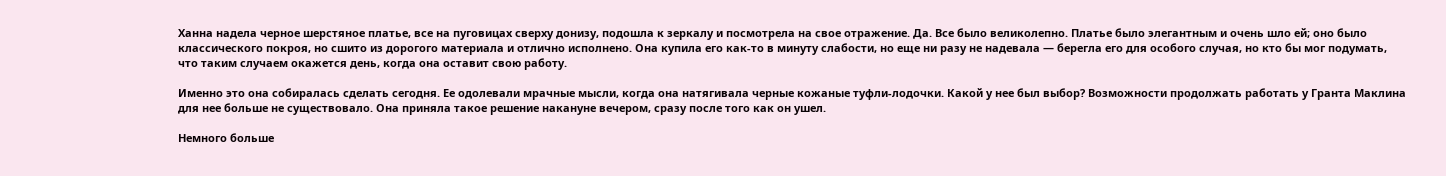Ханна надела черное шерстяное платье, все на пуговицах сверху донизу, подошла к зеркалу и посмотрела на свое отражение. Да. Все было великолепно. Платье было элегантным и очень шло ей; оно было классического покроя, но сшито из дорогого материала и отлично исполнено. Она купила его как-то в минуту слабости, но еще ни разу не надевала — берегла его для особого случая, но кто бы мог подумать, что таким случаем окажется день, когда она оставит свою работу.

Именно это она собиралась сделать сегодня. Ее одолевали мрачные мысли, когда она натягивала черные кожаные туфли-лодочки. Какой у нее был выбор? Возможности продолжать работать у Гранта Маклина для нее больше не существовало. Она приняла такое решение накануне вечером, сразу после того как он ушел.

Немного больше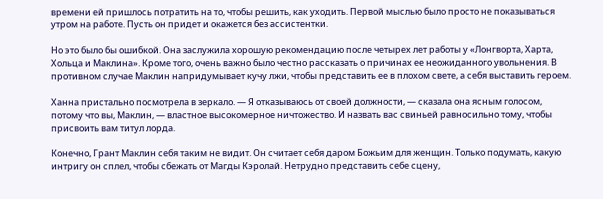времени ей пришлось потратить на то, чтобы решить, как уходить. Первой мыслью было просто не показываться утром на работе. Пусть он придет и окажется без ассистентки.

Но это было бы ошибкой. Она заслужила хорошую рекомендацию после четырех лет работы у «Лонгворта, Харта, Хольца и Маклина». Кроме того, очень важно было честно рассказать о причинах ее неожиданного увольнения. В противном случае Маклин напридумывает кучу лжи, чтобы представить ее в плохом свете, а себя выставить героем.

Ханна пристально посмотрела в зеркало. — Я отказываюсь от своей должности, — сказала она ясным голосом, потому что вы, Маклин, — властное высокомерное ничтожество. И назвать вас свиньей равносильно тому, чтобы присвоить вам титул лорда.

Конечно, Грант Маклин себя таким не видит. Он считает себя даром Божьим для женщин. Только подумать, какую интригу он сплел, чтобы сбежать от Магды Кэролай. Нетрудно представить себе сцену,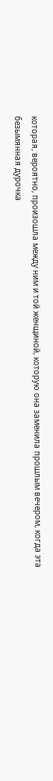которая, вероятно, произошла между ним и той женщиной, которую она заменила прошлым вечером, когда эта безымянная дурочка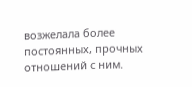возжелала более постоянных, прочных отношений с ним.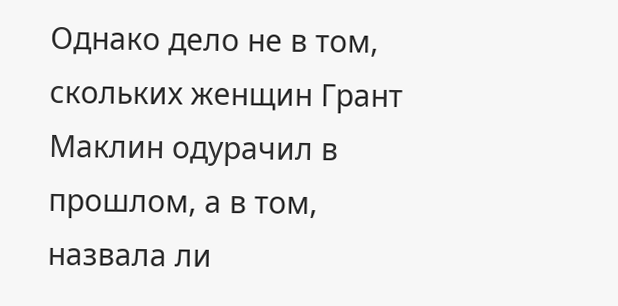Однако дело не в том, скольких женщин Грант Маклин одурачил в прошлом, а в том, назвала ли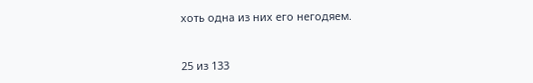хоть одна из них его негодяем.



25 из 133